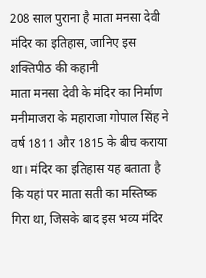208 साल पुराना है माता मनसा देवी मंदिर का इतिहास, जानिए इस शक्तिपीठ की कहानी
माता मनसा देवी के मंदिर का निर्माण मनीमाजरा के महाराजा गोपाल सिंह ने वर्ष 1811 और 1815 के बीच कराया था। मंदिर का इतिहास यह बताता है कि यहां पर माता सती का मस्तिष्क गिरा था, जिसके बाद इस भव्य मंदिर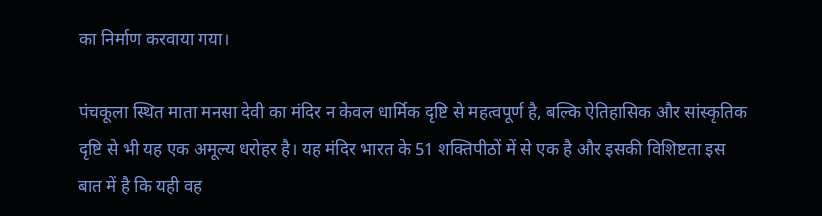का निर्माण करवाया गया।

पंचकूला स्थित माता मनसा देवी का मंदिर न केवल धार्मिक दृष्टि से महत्वपूर्ण है, बल्कि ऐतिहासिक और सांस्कृतिक दृष्टि से भी यह एक अमूल्य धरोहर है। यह मंदिर भारत के 51 शक्तिपीठों में से एक है और इसकी विशिष्टता इस बात में है कि यही वह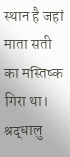स्थान है जहां माता सती का मस्तिष्क गिरा था। श्रद्धालु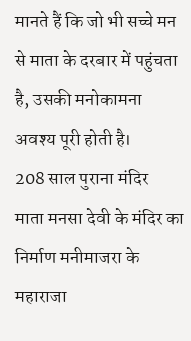मानते हैं कि जो भी सच्चे मन से माता के दरबार में पहुंचता है, उसकी मनोकामना अवश्य पूरी होती है।
208 साल पुराना मंदिर
माता मनसा देवी के मंदिर का निर्माण मनीमाजरा के महाराजा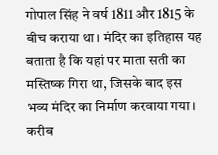गोपाल सिंह ने वर्ष 1811 और 1815 के बीच कराया था। मंदिर का इतिहास यह बताता है कि यहां पर माता सती का मस्तिष्क गिरा था, जिसके बाद इस भव्य मंदिर का निर्माण करवाया गया। करीब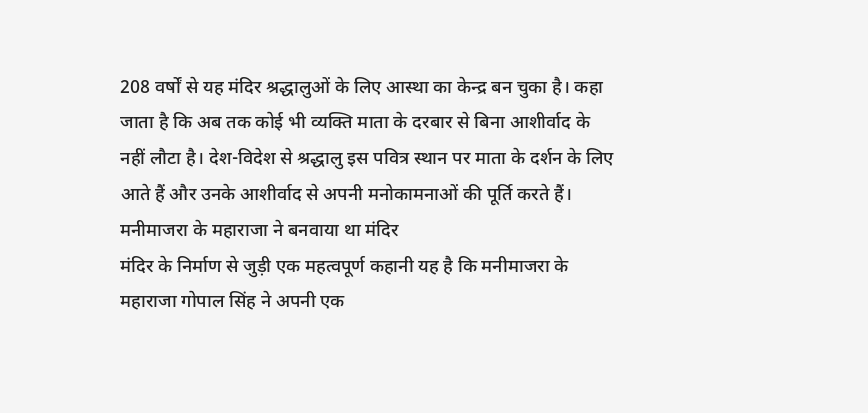208 वर्षों से यह मंदिर श्रद्धालुओं के लिए आस्था का केन्द्र बन चुका है। कहा जाता है कि अब तक कोई भी व्यक्ति माता के दरबार से बिना आशीर्वाद के नहीं लौटा है। देश-विदेश से श्रद्धालु इस पवित्र स्थान पर माता के दर्शन के लिए आते हैं और उनके आशीर्वाद से अपनी मनोकामनाओं की पूर्ति करते हैं।
मनीमाजरा के महाराजा ने बनवाया था मंदिर
मंदिर के निर्माण से जुड़ी एक महत्वपूर्ण कहानी यह है कि मनीमाजरा के महाराजा गोपाल सिंह ने अपनी एक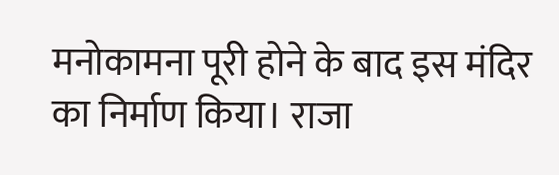मनोकामना पूरी होने के बाद इस मंदिर का निर्माण किया। राजा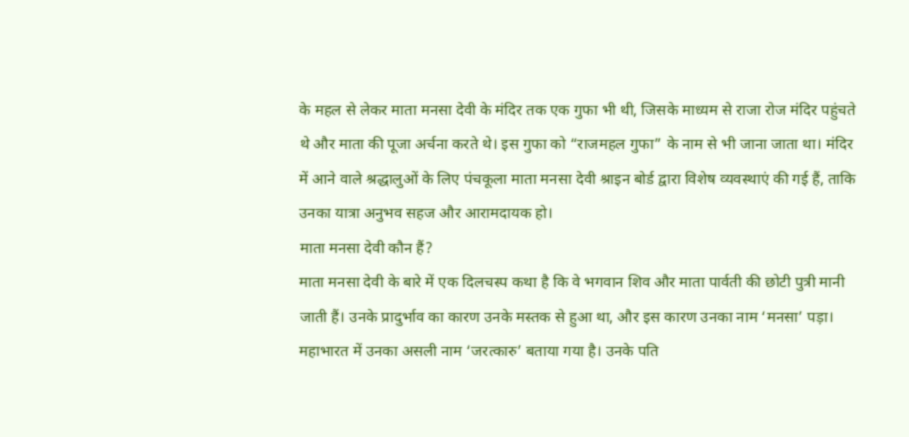के महल से लेकर माता मनसा देवी के मंदिर तक एक गुफा भी थी, जिसके माध्यम से राजा रोज मंदिर पहुंचते थे और माता की पूजा अर्चना करते थे। इस गुफा को “राजमहल गुफा” के नाम से भी जाना जाता था। मंदिर में आने वाले श्रद्धालुओं के लिए पंचकूला माता मनसा देवी श्राइन बोर्ड द्वारा विशेष व्यवस्थाएं की गई हैं, ताकि उनका यात्रा अनुभव सहज और आरामदायक हो।
माता मनसा देवी कौन हैं?
माता मनसा देवी के बारे में एक दिलचस्प कथा है कि वे भगवान शिव और माता पार्वती की छोटी पुत्री मानी जाती हैं। उनके प्रादुर्भाव का कारण उनके मस्तक से हुआ था, और इस कारण उनका नाम ‘मनसा’ पड़ा। महाभारत में उनका असली नाम ‘जरत्कारु’ बताया गया है। उनके पति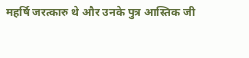महर्षि जरत्कारु थे और उनके पुत्र आस्तिक जी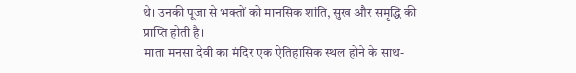थे। उनकी पूजा से भक्तों को मानसिक शांति, सुख और समृद्धि की प्राप्ति होती है।
माता मनसा देवी का मंदिर एक ऐतिहासिक स्थल होने के साथ-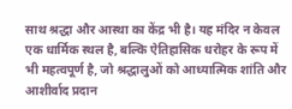साथ श्रद्धा और आस्था का केंद्र भी है। यह मंदिर न केवल एक धार्मिक स्थल है, बल्कि ऐतिहासिक धरोहर के रूप में भी महत्वपूर्ण है, जो श्रद्धालुओं को आध्यात्मिक शांति और आशीर्वाद प्रदान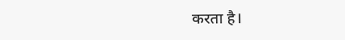करता है।